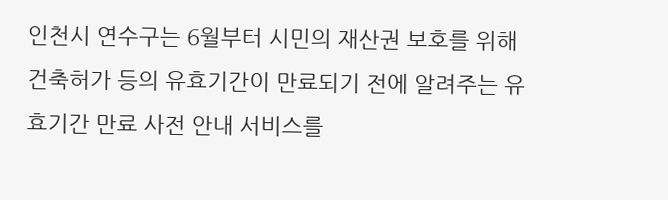인천시 연수구는 6월부터 시민의 재산권 보호를 위해 건축허가 등의 유효기간이 만료되기 전에 알려주는 유효기간 만료 사전 안내 서비스를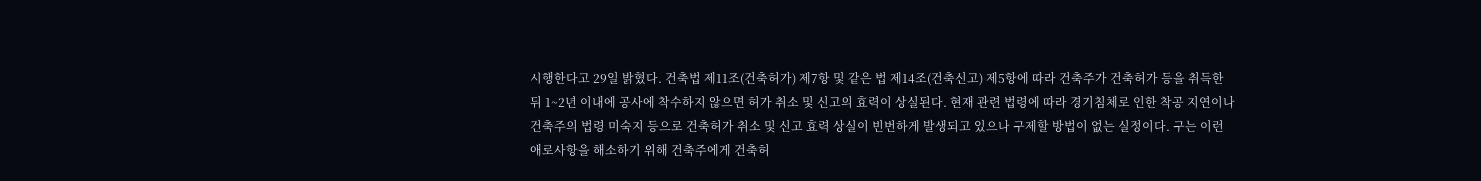시행한다고 29일 밝혔다. 건축법 제11조(건축허가) 제7항 및 같은 법 제14조(건축신고) 제5항에 따라 건축주가 건축허가 등을 취득한 뒤 1~2년 이내에 공사에 착수하지 않으면 허가 취소 및 신고의 효력이 상실된다. 현재 관련 법령에 따라 경기침체로 인한 착공 지연이나 건축주의 법령 미숙지 등으로 건축허가 취소 및 신고 효력 상실이 빈번하게 발생되고 있으나 구제할 방법이 없는 실정이다. 구는 이런 애로사항을 해소하기 위해 건축주에게 건축허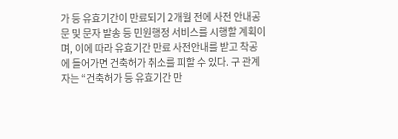가 등 유효기간이 만료되기 2개월 전에 사전 안내공문 및 문자 발송 등 민원행정 서비스를 시행할 계획이며, 이에 따라 유효기간 만료 사전안내를 받고 착공에 들어가면 건축허가 취소를 피할 수 있다. 구 관계자는 “건축허가 등 유효기간 만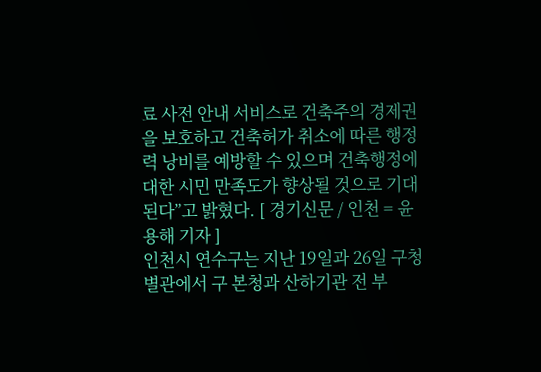료 사전 안내 서비스로 건축주의 경제권을 보호하고 건축허가 취소에 따른 행정력 낭비를 예방할 수 있으며 건축행정에 대한 시민 만족도가 향상될 것으로 기대된다”고 밝혔다. [ 경기신문 / 인천 = 윤용해 기자 ]
인천시 연수구는 지난 19일과 26일 구청 별관에서 구 본청과 산하기관 전 부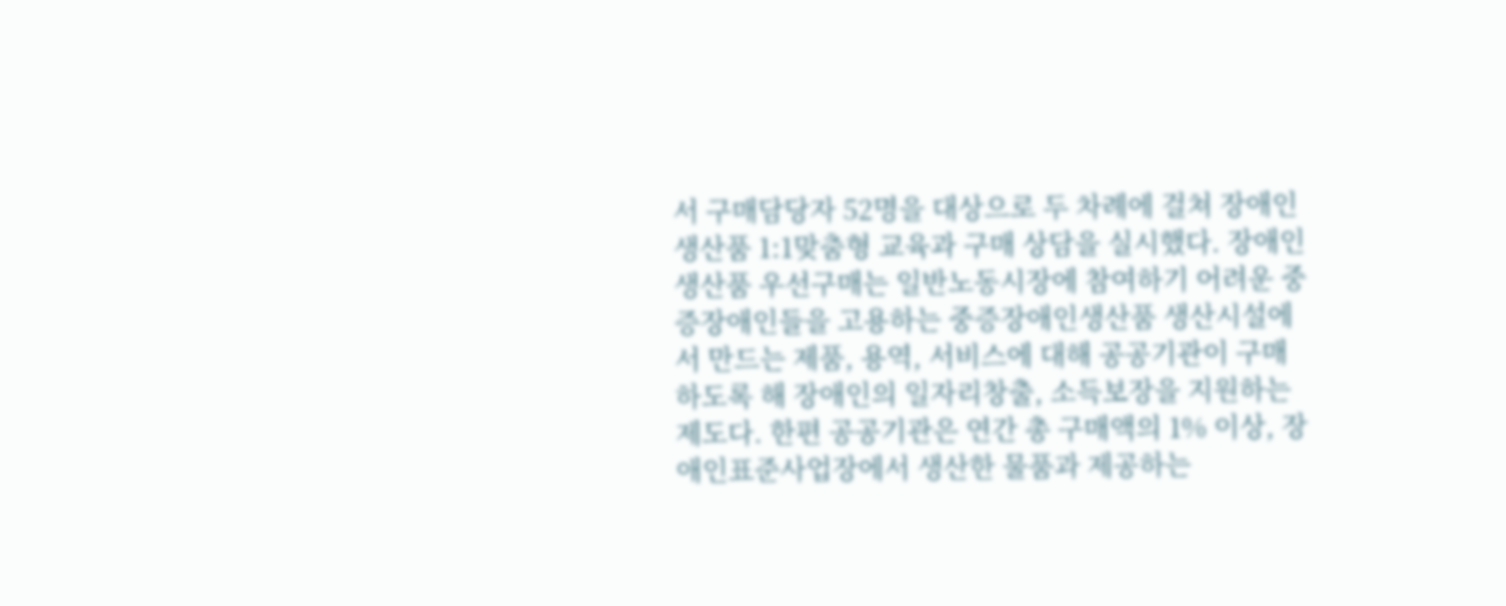서 구매담당자 52명을 대상으로 두 차례에 걸쳐 장애인생산품 1:1맞춤형 교육과 구매 상담을 실시했다. 장애인생산품 우선구매는 일반노동시장에 참여하기 어려운 중증장애인들을 고용하는 중증장애인생산품 생산시설에서 만드는 제품, 용역, 서비스에 대해 공공기관이 구매하도록 해 장애인의 일자리창출, 소득보장을 지원하는 제도다. 한편 공공기관은 연간 총 구매액의 1% 이상, 장애인표준사업장에서 생산한 물품과 제공하는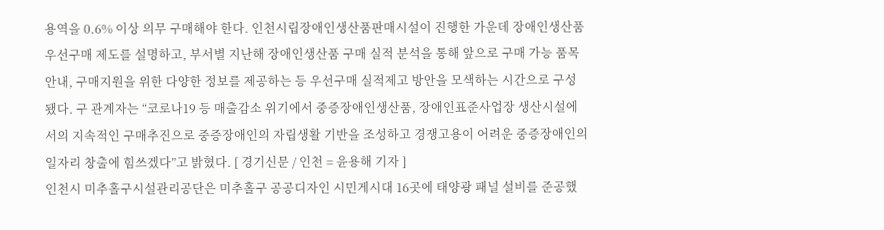용역을 0.6% 이상 의무 구매해야 한다. 인천시립장애인생산품판매시설이 진행한 가운데 장애인생산품 우선구매 제도를 설명하고, 부서별 지난해 장애인생산품 구매 실적 분석을 통해 앞으로 구매 가능 품목 안내, 구매지원을 위한 다양한 정보를 제공하는 등 우선구매 실적제고 방안을 모색하는 시간으로 구성됐다. 구 관계자는 “코로나19 등 매출감소 위기에서 중증장애인생산품, 장애인표준사업장 생산시설에서의 지속적인 구매추진으로 중증장애인의 자립생활 기반을 조성하고 경쟁고용이 어려운 중증장애인의 일자리 창출에 힘쓰겠다”고 밝혔다. [ 경기신문 / 인천 = 윤용해 기자 ]
인천시 미추홀구시설관리공단은 미추홀구 공공디자인 시민게시대 16곳에 태양광 패널 설비를 준공했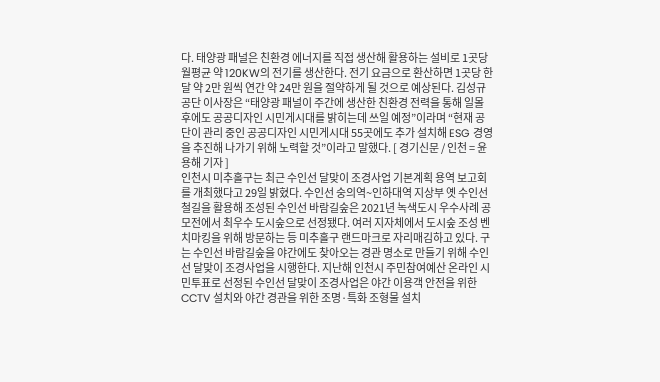다. 태양광 패널은 친환경 에너지를 직접 생산해 활용하는 설비로 1곳당 월평균 약 120KW의 전기를 생산한다. 전기 요금으로 환산하면 1곳당 한 달 약 2만 원씩 연간 약 24만 원을 절약하게 될 것으로 예상된다. 김성규 공단 이사장은 “태양광 패널이 주간에 생산한 친환경 전력을 통해 일몰 후에도 공공디자인 시민게시대를 밝히는데 쓰일 예정”이라며 “현재 공단이 관리 중인 공공디자인 시민게시대 55곳에도 추가 설치해 ESG 경영을 추진해 나가기 위해 노력할 것”이라고 말했다. [ 경기신문 / 인천 = 윤용해 기자 ]
인천시 미추홀구는 최근 수인선 달맞이 조경사업 기본계획 용역 보고회를 개최했다고 29일 밝혔다. 수인선 숭의역~인하대역 지상부 옛 수인선 철길을 활용해 조성된 수인선 바람길숲은 2021년 녹색도시 우수사례 공모전에서 최우수 도시숲으로 선정됐다. 여러 지자체에서 도시숲 조성 벤치마킹을 위해 방문하는 등 미추홀구 랜드마크로 자리매김하고 있다. 구는 수인선 바람길숲을 야간에도 찾아오는 경관 명소로 만들기 위해 수인선 달맞이 조경사업을 시행한다. 지난해 인천시 주민참여예산 온라인 시민투표로 선정된 수인선 달맞이 조경사업은 야간 이용객 안전을 위한 CCTV 설치와 야간 경관을 위한 조명·특화 조형물 설치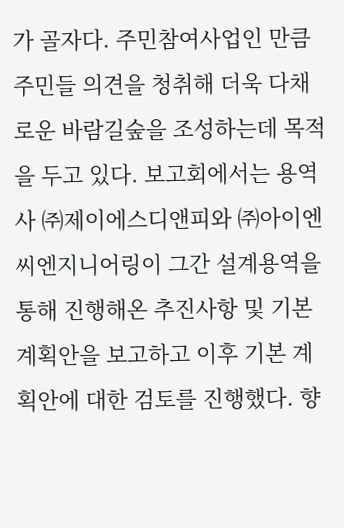가 골자다. 주민참여사업인 만큼 주민들 의견을 청취해 더욱 다채로운 바람길숲을 조성하는데 목적을 두고 있다. 보고회에서는 용역사 ㈜제이에스디앤피와 ㈜아이엔씨엔지니어링이 그간 설계용역을 통해 진행해온 추진사항 및 기본계획안을 보고하고 이후 기본 계획안에 대한 검토를 진행했다. 향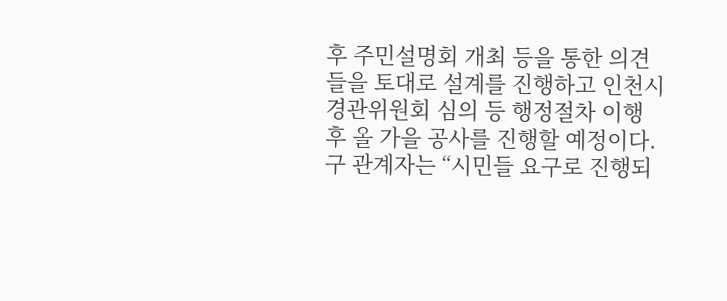후 주민설명회 개최 등을 통한 의견들을 토대로 설계를 진행하고 인천시 경관위원회 심의 등 행정절차 이행 후 올 가을 공사를 진행할 예정이다. 구 관계자는 “시민들 요구로 진행되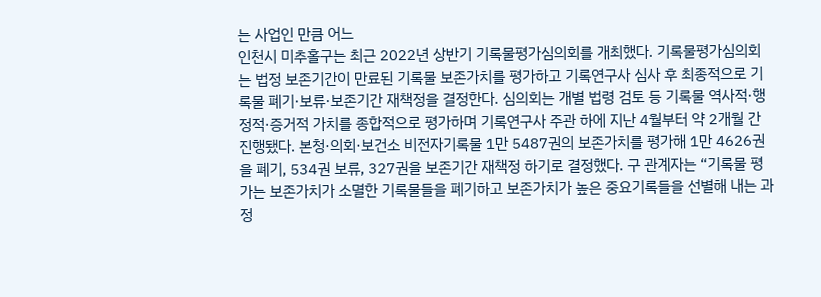는 사업인 만큼 어느
인천시 미추홀구는 최근 2022년 상반기 기록물평가심의회를 개최했다. 기록물평가심의회는 법정 보존기간이 만료된 기록물 보존가치를 평가하고 기록연구사 심사 후 최종적으로 기록물 폐기·보류·보존기간 재책정을 결정한다. 심의회는 개별 법령 검토 등 기록물 역사적·행정적·증거적 가치를 종합적으로 평가하며 기록연구사 주관 하에 지난 4월부터 약 2개월 간 진행됐다. 본청·의회·보건소 비전자기록물 1만 5487권의 보존가치를 평가해 1만 4626권을 폐기, 534권 보류, 327권을 보존기간 재책정 하기로 결정했다. 구 관계자는 “기록물 평가는 보존가치가 소멸한 기록물들을 폐기하고 보존가치가 높은 중요기록들을 선별해 내는 과정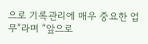으로 기록관리에 매우 중요한 업무”라며 “앞으로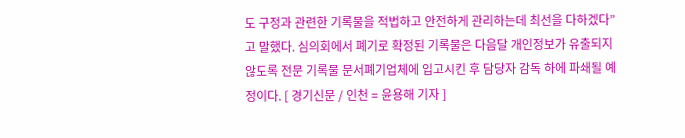도 구정과 관련한 기록물을 적법하고 안전하게 관리하는데 최선을 다하겠다”고 말했다. 심의회에서 폐기로 확정된 기록물은 다음달 개인정보가 유출되지 않도록 전문 기록물 문서폐기업체에 입고시킨 후 담당자 감독 하에 파쇄될 예정이다. [ 경기신문 / 인천 = 윤용해 기자 ]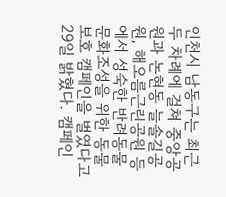인천시 남동구는 최근 두 차례에 걸쳐 중앙공원과 논현동 늘솔길공원, 해오름근린공원 등에서 성숙한 반려동물 문화조성을 위한 동물보호 캠페인을 벌였다고 29일 밝혔다. 캠페인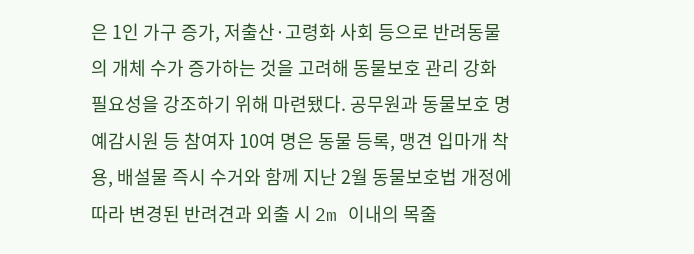은 1인 가구 증가, 저출산·고령화 사회 등으로 반려동물의 개체 수가 증가하는 것을 고려해 동물보호 관리 강화 필요성을 강조하기 위해 마련됐다. 공무원과 동물보호 명예감시원 등 참여자 10여 명은 동물 등록, 맹견 입마개 착용, 배설물 즉시 수거와 함께 지난 2월 동물보호법 개정에 따라 변경된 반려견과 외출 시 2m 이내의 목줄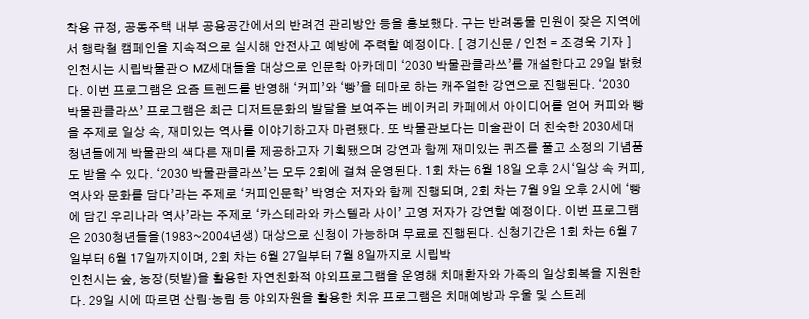착용 규정, 공동주택 내부 공용공간에서의 반려견 관리방안 등을 홍보했다. 구는 반려동물 민원이 잦은 지역에서 행락철 캠페인을 지속적으로 실시해 안전사고 예방에 주력할 예정이다. [ 경기신문 / 인천 = 조경욱 기자 ]
인천시는 시립박물관ㅇ MZ세대들을 대상으로 인문학 아카데미 ‘2030 박물관클라쓰’를 개설한다고 29일 밝혔다. 이번 프로그램은 요즘 트렌드를 반영해 ‘커피’와 ‘빵’을 테마로 하는 캐주얼한 강연으로 진행된다. ‘2030 박물관클라쓰’ 프로그램은 최근 디저트문화의 발달을 보여주는 베이커리 카페에서 아이디어를 얻어 커피와 빵을 주제로 일상 속, 재미있는 역사를 이야기하고자 마련됐다. 또 박물관보다는 미술관이 더 친숙한 2030세대 청년들에게 박물관의 색다른 재미를 제공하고자 기획됐으며 강연과 함께 재미있는 퀴즈를 풀고 소정의 기념품도 받을 수 있다. ‘2030 박물관클라쓰’는 모두 2회에 걸쳐 운영된다. 1회 차는 6월 18일 오후 2시‘일상 속 커피, 역사와 문화를 담다’라는 주제로 ‘커피인문학’ 박영순 저자와 함께 진행되며, 2회 차는 7월 9일 오후 2시에 ‘빵에 담긴 우리나라 역사’라는 주제로 ‘카스테라와 카스텔라 사이’ 고영 저자가 강연할 예정이다. 이번 프로그램은 2030청년들을(1983~2004년생) 대상으로 신청이 가능하며 무료로 진행된다. 신청기간은 1회 차는 6월 7일부터 6월 17일까지이며, 2회 차는 6월 27일부터 7월 8일까지로 시립박
인천시는 숲, 농장(텃밭)을 활용한 자연친화적 야외프로그램을 운영해 치매환자와 가족의 일상회복을 지원한다. 29일 시에 따르면 산림·농림 등 야외자원을 활용한 치유 프로그램은 치매예방과 우울 및 스트레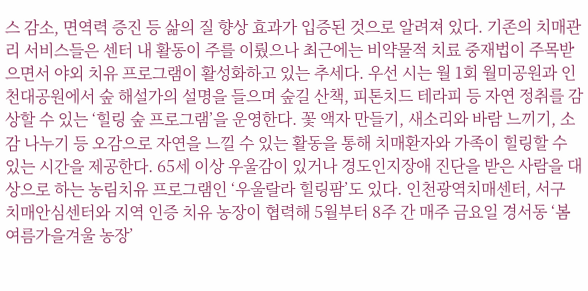스 감소, 면역력 증진 등 삶의 질 향상 효과가 입증된 것으로 알려져 있다. 기존의 치매관리 서비스들은 센터 내 활동이 주를 이뤘으나 최근에는 비약물적 치료 중재법이 주목받으면서 야외 치유 프로그램이 활성화하고 있는 추세다. 우선 시는 월 1회 월미공원과 인천대공원에서 숲 해설가의 설명을 들으며 숲길 산책, 피톤치드 테라피 등 자연 정취를 감상할 수 있는 ‘힐링 숲 프로그램’을 운영한다. 꽃 액자 만들기, 새소리와 바람 느끼기, 소감 나누기 등 오감으로 자연을 느낄 수 있는 활동을 통해 치매환자와 가족이 힐링할 수 있는 시간을 제공한다. 65세 이상 우울감이 있거나 경도인지장애 진단을 받은 사람을 대상으로 하는 농림치유 프로그램인 ‘우울랄라 힐링팜’도 있다. 인천광역치매센터, 서구 치매안심센터와 지역 인증 치유 농장이 협력해 5월부터 8주 간 매주 금요일 경서동 ‘봄여름가을겨울 농장’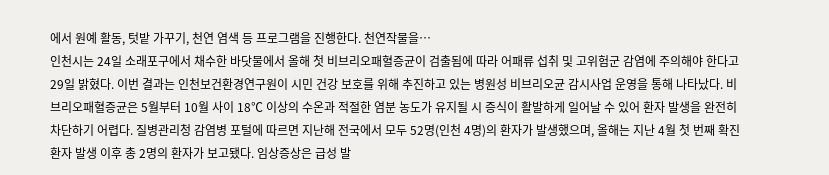에서 원예 활동, 텃밭 가꾸기, 천연 염색 등 프로그램을 진행한다. 천연작물을…
인천시는 24일 소래포구에서 채수한 바닷물에서 올해 첫 비브리오패혈증균이 검출됨에 따라 어패류 섭취 및 고위험군 감염에 주의해야 한다고 29일 밝혔다. 이번 결과는 인천보건환경연구원이 시민 건강 보호를 위해 추진하고 있는 병원성 비브리오균 감시사업 운영을 통해 나타났다. 비브리오패혈증균은 5월부터 10월 사이 18℃ 이상의 수온과 적절한 염분 농도가 유지될 시 증식이 활발하게 일어날 수 있어 환자 발생을 완전히 차단하기 어렵다. 질병관리청 감염병 포털에 따르면 지난해 전국에서 모두 52명(인천 4명)의 환자가 발생했으며, 올해는 지난 4월 첫 번째 확진 환자 발생 이후 총 2명의 환자가 보고됐다. 임상증상은 급성 발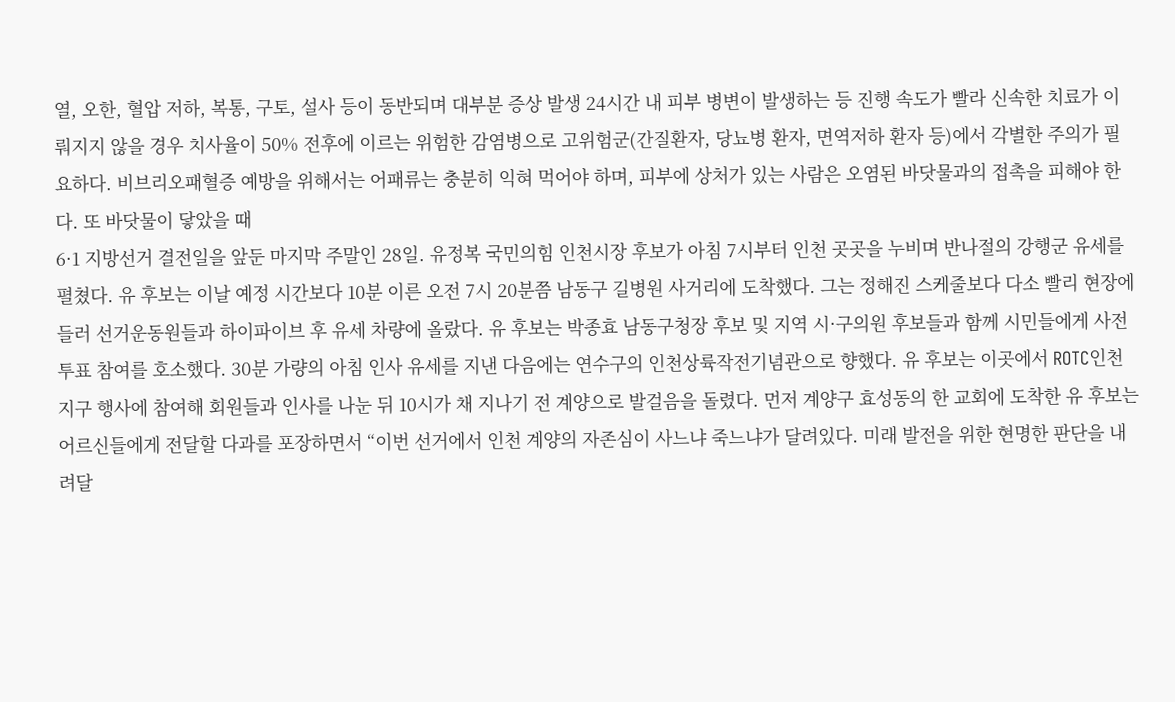열, 오한, 혈압 저하, 복통, 구토, 설사 등이 동반되며 대부분 증상 발생 24시간 내 피부 병변이 발생하는 등 진행 속도가 빨라 신속한 치료가 이뤄지지 않을 경우 치사율이 50% 전후에 이르는 위험한 감염병으로 고위험군(간질환자, 당뇨병 환자, 면역저하 환자 등)에서 각별한 주의가 필요하다. 비브리오패혈증 예방을 위해서는 어패류는 충분히 익혀 먹어야 하며, 피부에 상처가 있는 사람은 오염된 바닷물과의 접촉을 피해야 한다. 또 바닷물이 닿았을 때
6·1 지방선거 결전일을 앞둔 마지막 주말인 28일. 유정복 국민의힘 인천시장 후보가 아침 7시부터 인천 곳곳을 누비며 반나절의 강행군 유세를 펼쳤다. 유 후보는 이날 예정 시간보다 10분 이른 오전 7시 20분쯤 남동구 길병원 사거리에 도착했다. 그는 정해진 스케줄보다 다소 빨리 현장에 들러 선거운동원들과 하이파이브 후 유세 차량에 올랐다. 유 후보는 박종효 남동구청장 후보 및 지역 시·구의원 후보들과 함께 시민들에게 사전투표 참여를 호소했다. 30분 가량의 아침 인사 유세를 지낸 다음에는 연수구의 인천상륙작전기념관으로 향했다. 유 후보는 이곳에서 ROTC인천지구 행사에 참여해 회원들과 인사를 나눈 뒤 10시가 채 지나기 전 계양으로 발걸음을 돌렸다. 먼저 계양구 효성동의 한 교회에 도착한 유 후보는 어르신들에게 전달할 다과를 포장하면서 “이번 선거에서 인천 계양의 자존심이 사느냐 죽느냐가 달려있다. 미래 발전을 위한 현명한 판단을 내려달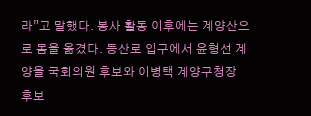라”고 말했다. 봉사 활동 이후에는 계양산으로 몸을 옮겼다. 등산로 입구에서 윤형선 계양을 국회의원 후보와 이병택 계양구청장 후보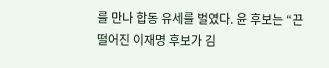를 만나 합동 유세를 벌였다. 윤 후보는 “끈 떨어진 이재명 후보가 김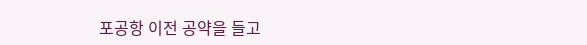포공항 이전 공약을 들고